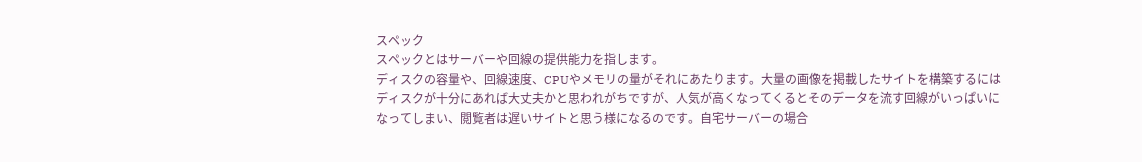スペック
スペックとはサーバーや回線の提供能力を指します。
ディスクの容量や、回線速度、CPUやメモリの量がそれにあたります。大量の画像を掲載したサイトを構築するにはディスクが十分にあれば大丈夫かと思われがちですが、人気が高くなってくるとそのデータを流す回線がいっぱいになってしまい、閲覧者は遅いサイトと思う様になるのです。自宅サーバーの場合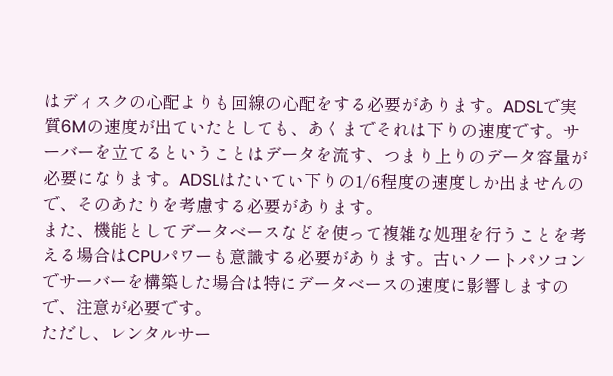はディスクの心配よりも回線の心配をする必要があります。ADSLで実質6Mの速度が出ていたとしても、あくまでそれは下りの速度です。サーバーを立てるということはデータを流す、つまり上りのデータ容量が必要になります。ADSLはたいてい下りの1/6程度の速度しか出ませんので、そのあたりを考慮する必要があります。
また、機能としてデータベースなどを使って複雑な処理を行うことを考える場合はCPUパワーも意識する必要があります。古いノートパソコンでサーバーを構築した場合は特にデータベースの速度に影響しますので、注意が必要です。
ただし、レンタルサー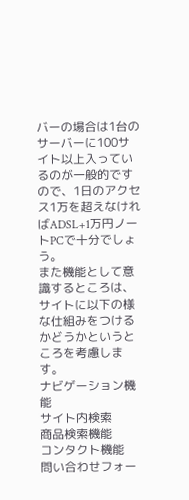バーの場合は1台のサーバーに100サイト以上入っているのが一般的ですので、1日のアクセス1万を超えなければADSL+1万円ノートPCで十分でしょう。
また機能として意識するところは、サイトに以下の様な仕組みをつけるかどうかというところを考慮します。
ナビゲーション機能
サイト内検索
商品検索機能
コンタクト機能
問い合わせフォー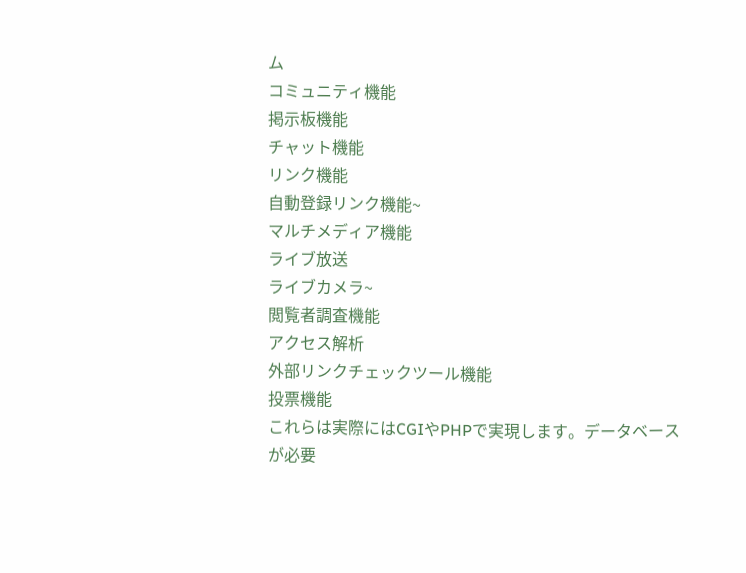ム
コミュニティ機能
掲示板機能
チャット機能
リンク機能
自動登録リンク機能~
マルチメディア機能
ライブ放送
ライブカメラ~
閲覧者調査機能
アクセス解析
外部リンクチェックツール機能
投票機能
これらは実際にはCGIやPHPで実現します。データベースが必要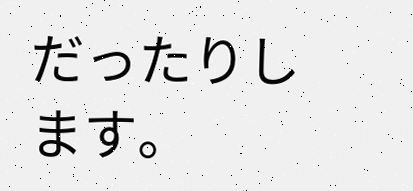だったりします。